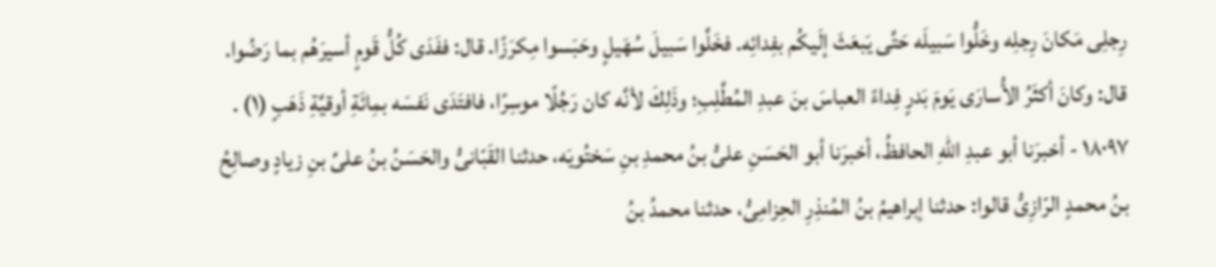رِجلِى مَكانَ رِجلِه وخَلُّوا سَبيلَه حَتَّى يَبعَثَ إلَيكُم بفِدائِه. فخَلَّوا سَبيلَ سُهَيلٍ وحَبَسوا مِكرَزًا. قال: ففَدَى كُلُّ قَومٍ أسيرَهُم بما رَضُوا. قال: وكانَ أكثَرُ الأُسارَى يَومَ بَدرٍ فِداءً العباسَ بنَ عبدِ المُطَّلِبِ؛ وذَلِكَ لأنَّه كان رَجُلًا موسِرًا، فافتَدَى نَفسَه بمِائَةِ أوقيَّةِ ذَهَبٍ (١) .
١٨٠٩٧ - أخبرَنا أبو عبدِ اللهِ الحافظُ، أخبرَنا أبو الحَسَنِ علىُّ بنُ محمدِ بنِ سَختُويَه، حدثنا القَبّانىُّ والحَسَنُ بنُ علىِّ بنِ زيادٍ وصالِحُ بنُ محمدٍ الرّازِىُّ قالوا: حدثنا إبراهيمُ بنُ المُنذِرِ الحِزامِىُّ، حدثنا محمدُ بنُ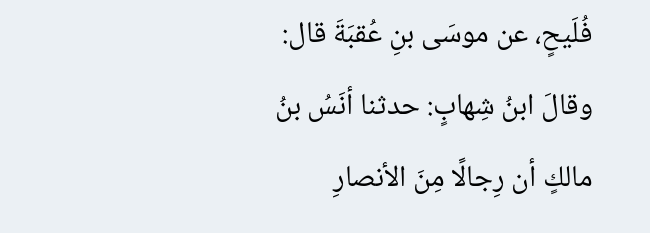فُلَيحٍ، عن موسَى بنِ عُقبَةَ قال: وقالَ ابنُ شِهابٍ: حدثنا أنَسُ بنُ مالكٍ أن رِجالًا مِنَ الأنصارِ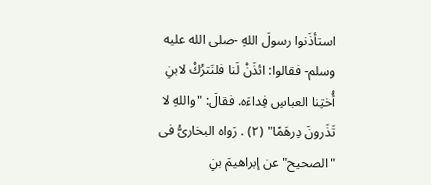استأذَنوا رسولَ اللهِ -صلى الله عليه وسلم- فقالوا: ائذَنْ لَنا فلنَترُكْ لابنِ أُختِنا العباسِ فِداءَه. فقالَ: "واللهِ لا تَذَرونَ دِرهَمًا" (٢) . رَواه البخارىُّ فى "الصحيح" عن إبراهيمَ بنِ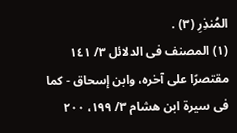المُنذِرِ (٣) .
(١) المصنف فى الدلائل ٣/ ١٤١ مقتصرًا على آخره، وابن إسحاق - كما فى سيرة ابن هشام ٣/ ١٩٩، ٢٠٠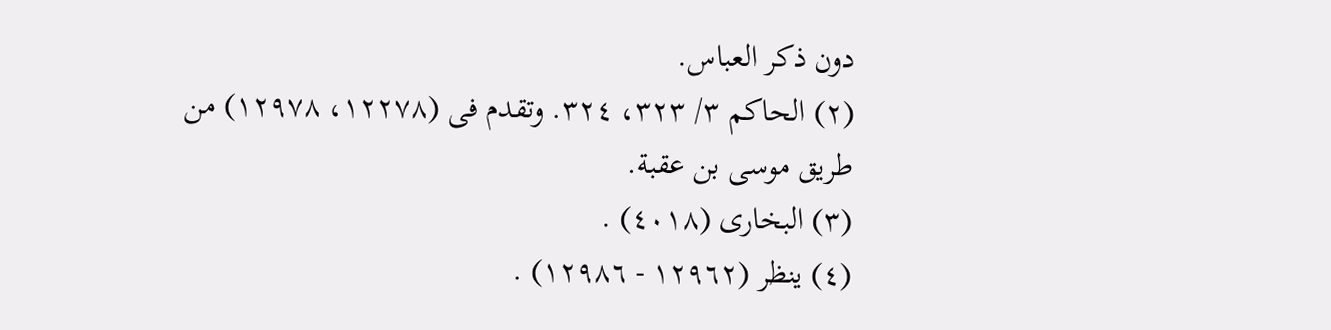دون ذكر العباس.
(٢) الحاكم ٣/ ٣٢٣، ٣٢٤. وتقدم فى (١٢٢٧٨، ١٢٩٧٨) من طريق موسى بن عقبة.
(٣) البخارى (٤٠١٨) .
(٤) ينظر (١٢٩٦٢ - ١٢٩٨٦) .